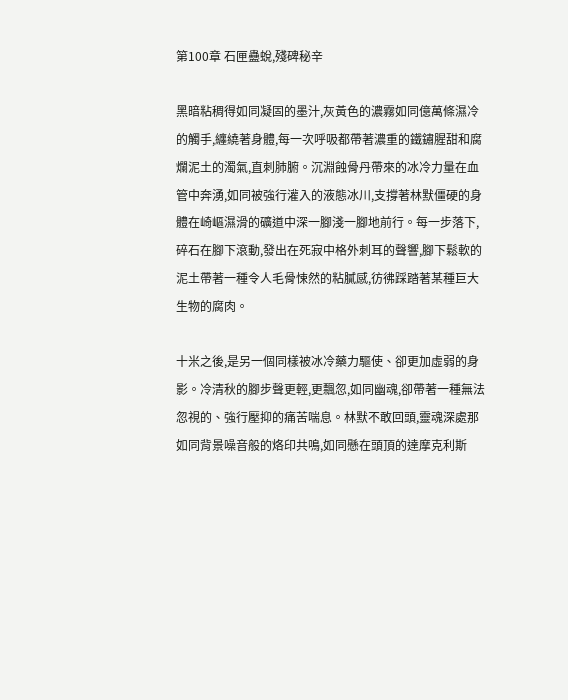第100章 石匣蠱蛻,殘碑秘辛

黑暗粘稠得如同凝固的墨汁,灰黃色的濃霧如同億萬條濕冷的觸手,纏繞著身體,每一次呼吸都帶著濃重的鐵鏽腥甜和腐爛泥土的濁氣,直刺肺腑。沉淵蝕骨丹帶來的冰冷力量在血管中奔湧,如同被強行灌入的液態冰川,支撐著林默僵硬的身體在崎嶇濕滑的礦道中深一腳淺一腳地前行。每一步落下,碎石在腳下滾動,發出在死寂中格外刺耳的聲響,腳下鬆軟的泥土帶著一種令人毛骨悚然的粘膩感,彷彿踩踏著某種巨大生物的腐肉。

十米之後,是另一個同樣被冰冷藥力驅使、卻更加虛弱的身影。冷清秋的腳步聲更輕,更飄忽,如同幽魂,卻帶著一種無法忽視的、強行壓抑的痛苦喘息。林默不敢回頭,靈魂深處那如同背景噪音般的烙印共鳴,如同懸在頭頂的達摩克利斯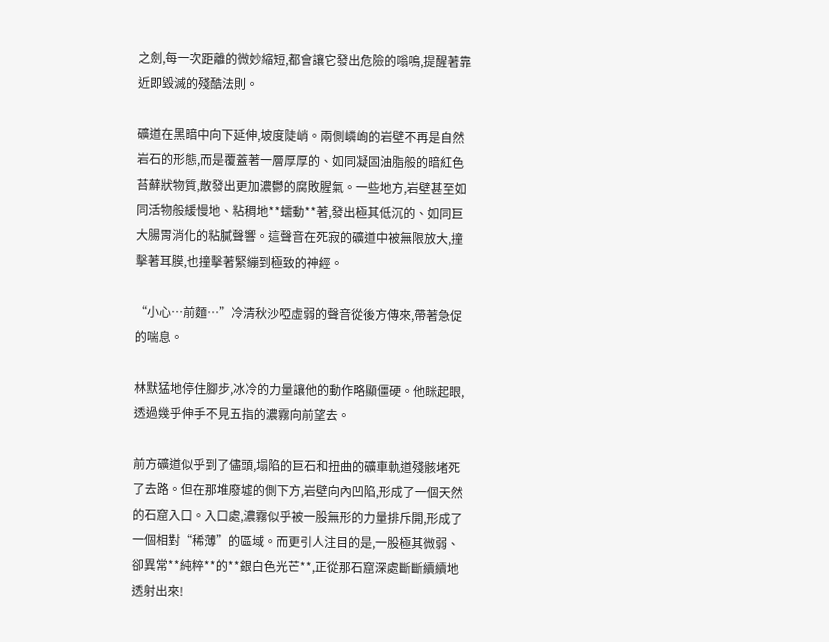之劍,每一次距離的微妙縮短,都會讓它發出危險的嗡鳴,提醒著靠近即毀滅的殘酷法則。

礦道在黑暗中向下延伸,坡度陡峭。兩側嶙峋的岩壁不再是自然岩石的形態,而是覆蓋著一層厚厚的、如同凝固油脂般的暗紅色苔蘚狀物質,散發出更加濃鬱的腐敗腥氣。一些地方,岩壁甚至如同活物般緩慢地、粘稠地**蠕動**著,發出極其低沉的、如同巨大腸胃消化的粘膩聲響。這聲音在死寂的礦道中被無限放大,撞擊著耳膜,也撞擊著緊繃到極致的神經。

“小心…前麵…”冷清秋沙啞虛弱的聲音從後方傳來,帶著急促的喘息。

林默猛地停住腳步,冰冷的力量讓他的動作略顯僵硬。他眯起眼,透過幾乎伸手不見五指的濃霧向前望去。

前方礦道似乎到了儘頭,塌陷的巨石和扭曲的礦車軌道殘骸堵死了去路。但在那堆廢墟的側下方,岩壁向內凹陷,形成了一個天然的石窟入口。入口處,濃霧似乎被一股無形的力量排斥開,形成了一個相對“稀薄”的區域。而更引人注目的是,一股極其微弱、卻異常**純粹**的**銀白色光芒**,正從那石窟深處斷斷續續地透射出來!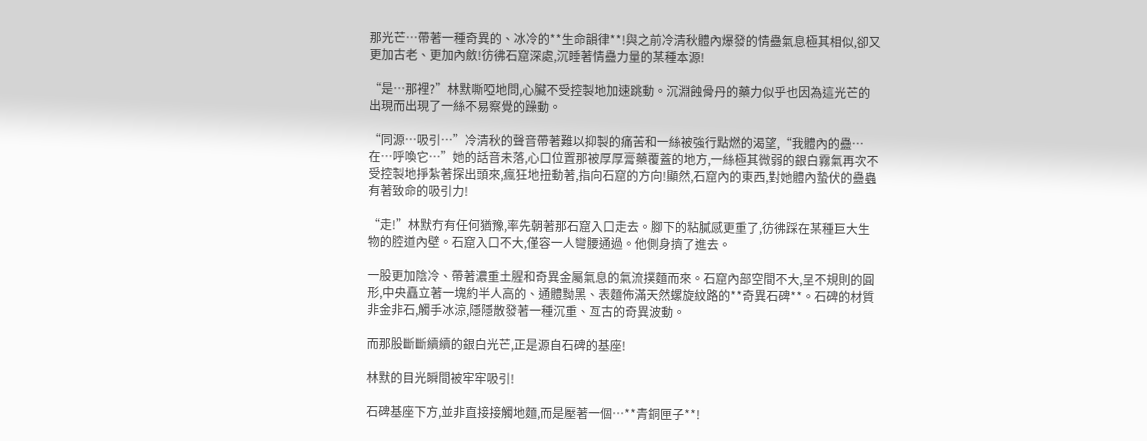那光芒…帶著一種奇異的、冰冷的**生命韻律**!與之前冷清秋體內爆發的情蠱氣息極其相似,卻又更加古老、更加內斂!彷彿石窟深處,沉睡著情蠱力量的某種本源!

“是…那裡?”林默嘶啞地問,心臟不受控製地加速跳動。沉淵蝕骨丹的藥力似乎也因為這光芒的出現而出現了一絲不易察覺的躁動。

“同源…吸引…”冷清秋的聲音帶著難以抑製的痛苦和一絲被強行點燃的渴望,“我體內的蠱…在…呼喚它…”她的話音未落,心口位置那被厚厚膏藥覆蓋的地方,一絲極其微弱的銀白霧氣再次不受控製地掙紮著探出頭來,瘋狂地扭動著,指向石窟的方向!顯然,石窟內的東西,對她體內蟄伏的蠱蟲有著致命的吸引力!

“走!”林默冇有任何猶豫,率先朝著那石窟入口走去。腳下的粘膩感更重了,彷彿踩在某種巨大生物的腔道內壁。石窟入口不大,僅容一人彎腰通過。他側身擠了進去。

一股更加陰冷、帶著濃重土腥和奇異金屬氣息的氣流撲麵而來。石窟內部空間不大,呈不規則的圓形,中央矗立著一塊約半人高的、通體黝黑、表麵佈滿天然螺旋紋路的**奇異石碑**。石碑的材質非金非石,觸手冰涼,隱隱散發著一種沉重、亙古的奇異波動。

而那股斷斷續續的銀白光芒,正是源自石碑的基座!

林默的目光瞬間被牢牢吸引!

石碑基座下方,並非直接接觸地麵,而是壓著一個…**青銅匣子**!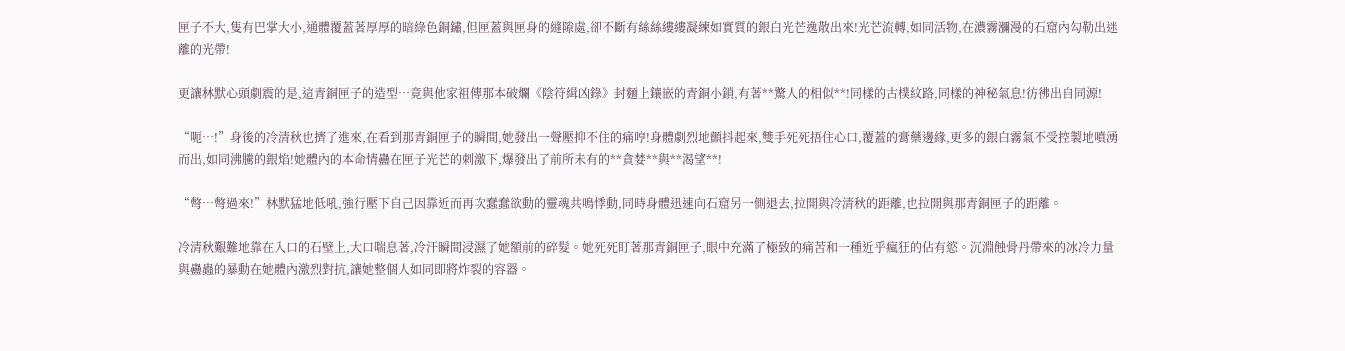匣子不大,隻有巴掌大小,通體覆蓋著厚厚的暗綠色銅鏽,但匣蓋與匣身的縫隙處,卻不斷有絲絲縷縷凝練如實質的銀白光芒逸散出來!光芒流轉,如同活物,在濃霧瀰漫的石窟內勾勒出迷離的光帶!

更讓林默心頭劇震的是,這青銅匣子的造型…竟與他家祖傳那本破爛《陰符緝凶錄》封麵上鑲嵌的青銅小鎖,有著**驚人的相似**!同樣的古樸紋路,同樣的神秘氣息!彷彿出自同源!

“呃…!”身後的冷清秋也擠了進來,在看到那青銅匣子的瞬間,她發出一聲壓抑不住的痛哼!身體劇烈地顫抖起來,雙手死死捂住心口,覆蓋的膏藥邊緣,更多的銀白霧氣不受控製地噴湧而出,如同沸騰的銀焰!她體內的本命情蠱在匣子光芒的刺激下,爆發出了前所未有的**貪婪**與**渴望**!

“彆…彆過來!”林默猛地低吼,強行壓下自己因靠近而再次蠢蠢欲動的靈魂共鳴悸動,同時身體迅速向石窟另一側退去,拉開與冷清秋的距離,也拉開與那青銅匣子的距離。

冷清秋艱難地靠在入口的石壁上,大口喘息著,冷汗瞬間浸濕了她額前的碎髮。她死死盯著那青銅匣子,眼中充滿了極致的痛苦和一種近乎瘋狂的佔有慾。沉淵蝕骨丹帶來的冰冷力量與蠱蟲的暴動在她體內激烈對抗,讓她整個人如同即將炸裂的容器。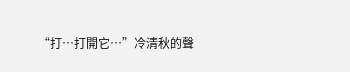“打…打開它…”冷清秋的聲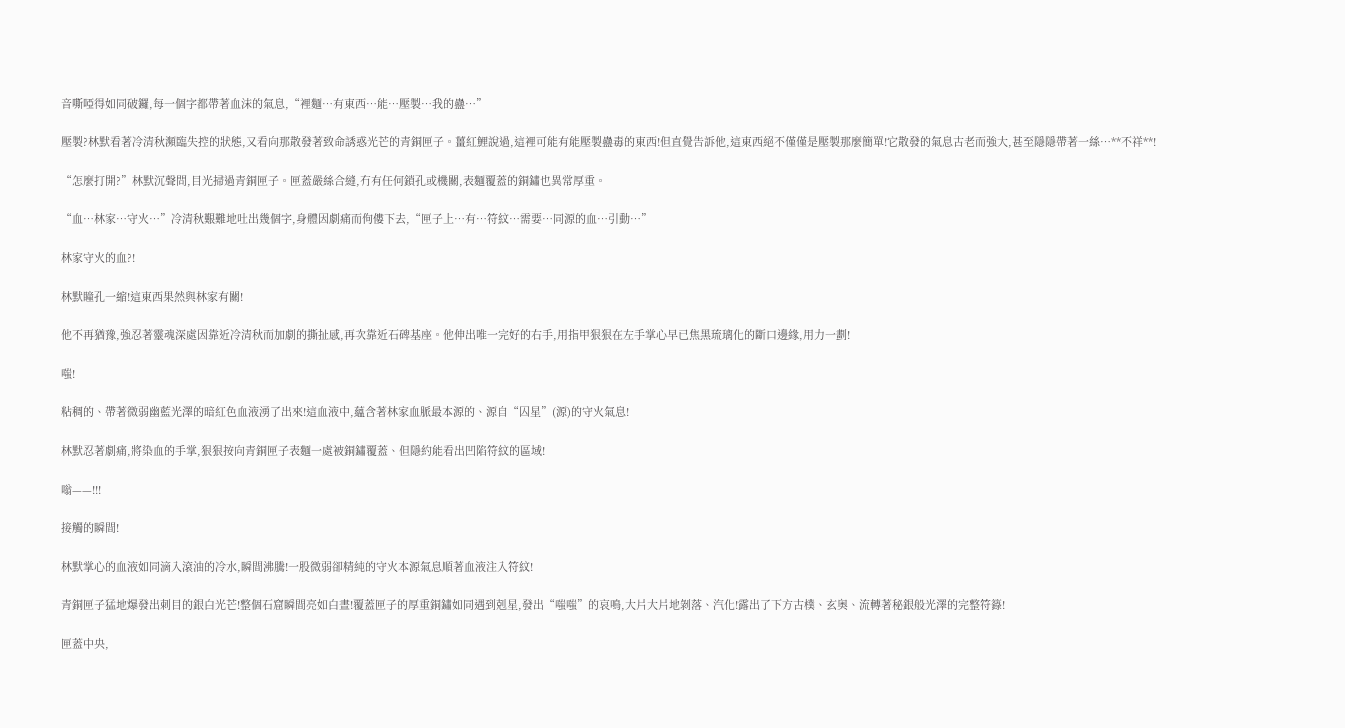音嘶啞得如同破鑼,每一個字都帶著血沫的氣息,“裡麵…有東西…能…壓製…我的蠱…”

壓製?林默看著冷清秋瀕臨失控的狀態,又看向那散發著致命誘惑光芒的青銅匣子。薑紅鯉說過,這裡可能有能壓製蠱毒的東西!但直覺告訴他,這東西絕不僅僅是壓製那麼簡單!它散發的氣息古老而強大,甚至隱隱帶著一絲…**不祥**!

“怎麼打開?”林默沉聲問,目光掃過青銅匣子。匣蓋嚴絲合縫,冇有任何鎖孔或機關,表麵覆蓋的銅鏽也異常厚重。

“血…林家…守火…”冷清秋艱難地吐出幾個字,身體因劇痛而佝僂下去,“匣子上…有…符紋…需要…同源的血…引動…”

林家守火的血?!

林默瞳孔一縮!這東西果然與林家有關!

他不再猶豫,強忍著靈魂深處因靠近冷清秋而加劇的撕扯感,再次靠近石碑基座。他伸出唯一完好的右手,用指甲狠狠在左手掌心早已焦黑琉璃化的斷口邊緣,用力一劃!

嗤!

粘稠的、帶著微弱幽藍光澤的暗紅色血液湧了出來!這血液中,蘊含著林家血脈最本源的、源自“囚星”(源)的守火氣息!

林默忍著劇痛,將染血的手掌,狠狠按向青銅匣子表麵一處被銅鏽覆蓋、但隱約能看出凹陷符紋的區域!

嗡——!!!

接觸的瞬間!

林默掌心的血液如同滴入滾油的冷水,瞬間沸騰!一股微弱卻精純的守火本源氣息順著血液注入符紋!

青銅匣子猛地爆發出刺目的銀白光芒!整個石窟瞬間亮如白晝!覆蓋匣子的厚重銅鏽如同遇到剋星,發出“嗤嗤”的哀鳴,大片大片地剝落、汽化!露出了下方古樸、玄奧、流轉著秘銀般光澤的完整符籙!

匣蓋中央,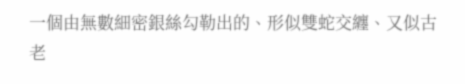一個由無數細密銀絲勾勒出的、形似雙蛇交纏、又似古老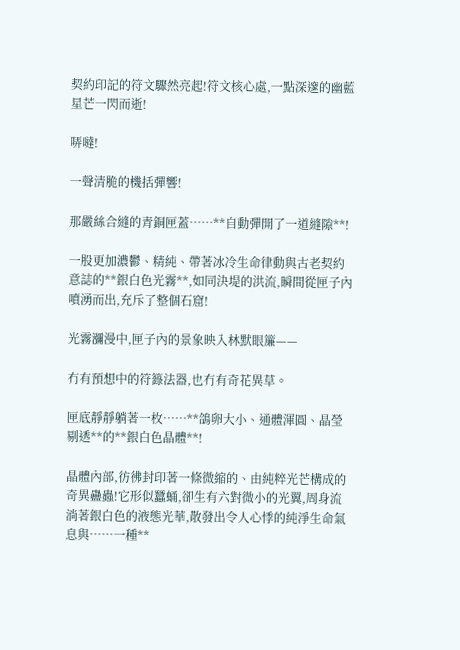契約印記的符文驟然亮起!符文核心處,一點深邃的幽藍星芒一閃而逝!

哢噠!

一聲清脆的機括彈響!

那嚴絲合縫的青銅匣蓋……**自動彈開了一道縫隙**!

一股更加濃鬱、精純、帶著冰冷生命律動與古老契約意誌的**銀白色光霧**,如同決堤的洪流,瞬間從匣子內噴湧而出,充斥了整個石窟!

光霧瀰漫中,匣子內的景象映入林默眼簾——

冇有預想中的符籙法器,也冇有奇花異草。

匣底靜靜躺著一枚……**鴿卵大小、通體渾圓、晶瑩剔透**的**銀白色晶體**!

晶體內部,彷彿封印著一條微縮的、由純粹光芒構成的奇異蠱蟲!它形似蠶蛹,卻生有六對微小的光翼,周身流淌著銀白色的液態光華,散發出令人心悸的純淨生命氣息與……一種**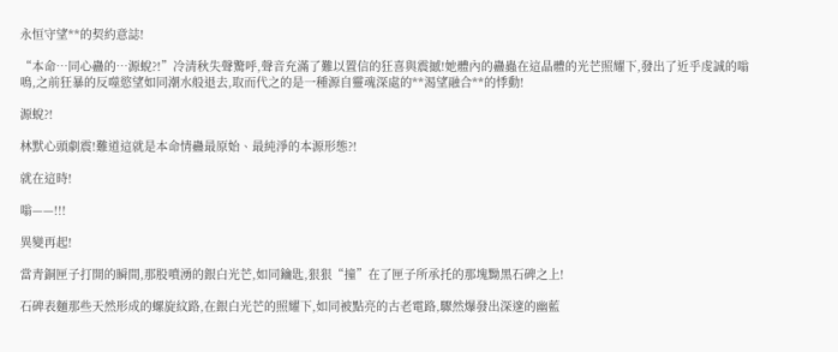永恒守望**的契約意誌!

“本命…同心蠱的…源蛻?!”冷清秋失聲驚呼,聲音充滿了難以置信的狂喜與震撼!她體內的蠱蟲在這晶體的光芒照耀下,發出了近乎虔誠的嗡鳴,之前狂暴的反噬慾望如同潮水般退去,取而代之的是一種源自靈魂深處的**渴望融合**的悸動!

源蛻?!

林默心頭劇震!難道這就是本命情蠱最原始、最純淨的本源形態?!

就在這時!

嗡——!!!

異變再起!

當青銅匣子打開的瞬間,那股噴湧的銀白光芒,如同鑰匙,狠狠“撞”在了匣子所承托的那塊黝黑石碑之上!

石碑表麵那些天然形成的螺旋紋路,在銀白光芒的照耀下,如同被點亮的古老電路,驟然爆發出深邃的幽藍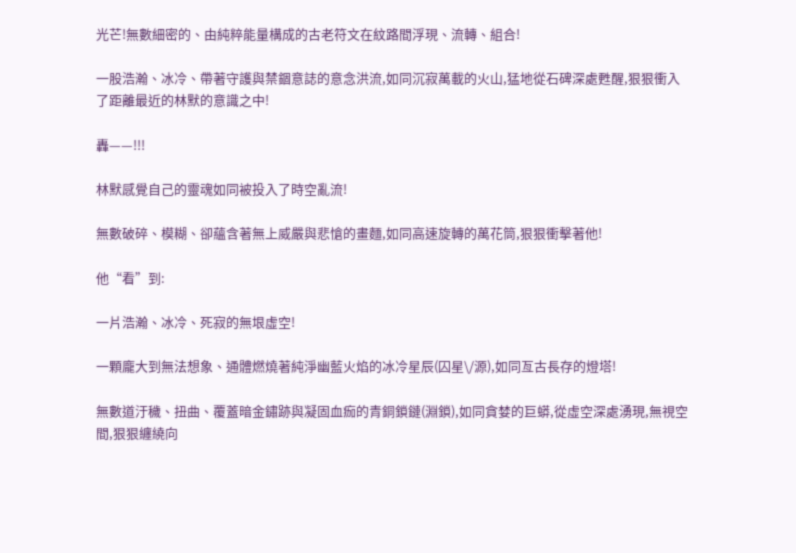光芒!無數細密的、由純粹能量構成的古老符文在紋路間浮現、流轉、組合!

一股浩瀚、冰冷、帶著守護與禁錮意誌的意念洪流,如同沉寂萬載的火山,猛地從石碑深處甦醒,狠狠衝入了距離最近的林默的意識之中!

轟——!!!

林默感覺自己的靈魂如同被投入了時空亂流!

無數破碎、模糊、卻蘊含著無上威嚴與悲愴的畫麵,如同高速旋轉的萬花筒,狠狠衝擊著他!

他“看”到:

一片浩瀚、冰冷、死寂的無垠虛空!

一顆龐大到無法想象、通體燃燒著純淨幽藍火焰的冰冷星辰(囚星\/源),如同亙古長存的燈塔!

無數道汙穢、扭曲、覆蓋暗金鏽跡與凝固血痂的青銅鎖鏈(淵鎖),如同貪婪的巨蟒,從虛空深處湧現,無視空間,狠狠纏繞向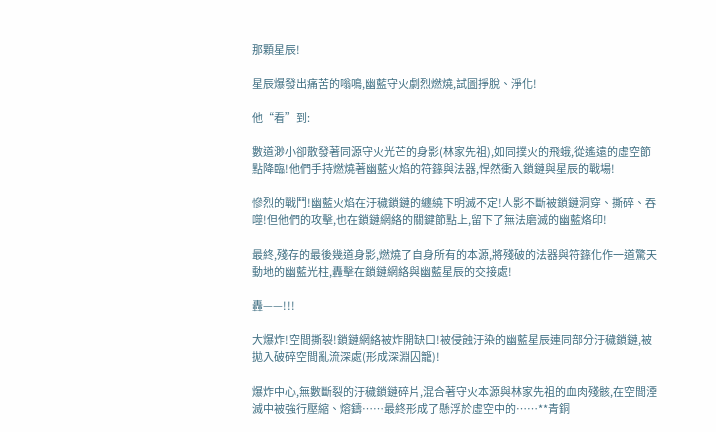那顆星辰!

星辰爆發出痛苦的嗡鳴,幽藍守火劇烈燃燒,試圖掙脫、淨化!

他“看”到:

數道渺小卻散發著同源守火光芒的身影(林家先祖),如同撲火的飛蛾,從遙遠的虛空節點降臨!他們手持燃燒著幽藍火焰的符籙與法器,悍然衝入鎖鏈與星辰的戰場!

慘烈的戰鬥!幽藍火焰在汙穢鎖鏈的纏繞下明滅不定!人影不斷被鎖鏈洞穿、撕碎、吞噬!但他們的攻擊,也在鎖鏈網絡的關鍵節點上,留下了無法磨滅的幽藍烙印!

最終,殘存的最後幾道身影,燃燒了自身所有的本源,將殘破的法器與符籙化作一道驚天動地的幽藍光柱,轟擊在鎖鏈網絡與幽藍星辰的交接處!

轟——!!!

大爆炸!空間撕裂!鎖鏈網絡被炸開缺口!被侵蝕汙染的幽藍星辰連同部分汙穢鎖鏈,被拋入破碎空間亂流深處(形成深淵囚籠)!

爆炸中心,無數斷裂的汙穢鎖鏈碎片,混合著守火本源與林家先祖的血肉殘骸,在空間湮滅中被強行壓縮、熔鑄……最終形成了懸浮於虛空中的……**青銅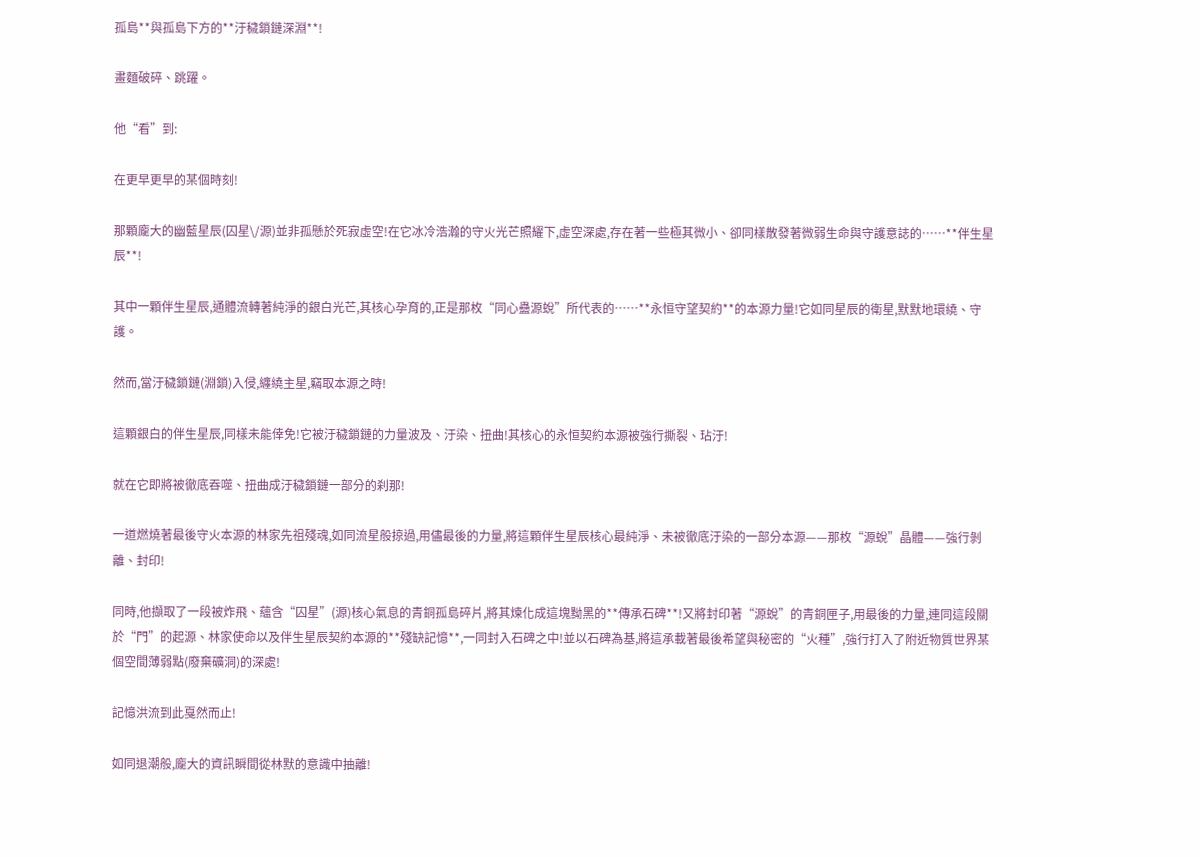孤島**與孤島下方的**汙穢鎖鏈深淵**!

畫麵破碎、跳躍。

他“看”到:

在更早更早的某個時刻!

那顆龐大的幽藍星辰(囚星\/源)並非孤懸於死寂虛空!在它冰冷浩瀚的守火光芒照耀下,虛空深處,存在著一些極其微小、卻同樣散發著微弱生命與守護意誌的……**伴生星辰**!

其中一顆伴生星辰,通體流轉著純淨的銀白光芒,其核心孕育的,正是那枚“同心蠱源蛻”所代表的……**永恒守望契約**的本源力量!它如同星辰的衛星,默默地環繞、守護。

然而,當汙穢鎖鏈(淵鎖)入侵,纏繞主星,竊取本源之時!

這顆銀白的伴生星辰,同樣未能倖免!它被汙穢鎖鏈的力量波及、汙染、扭曲!其核心的永恒契約本源被強行撕裂、玷汙!

就在它即將被徹底吞噬、扭曲成汙穢鎖鏈一部分的刹那!

一道燃燒著最後守火本源的林家先祖殘魂,如同流星般掠過,用儘最後的力量,將這顆伴生星辰核心最純淨、未被徹底汙染的一部分本源——那枚“源蛻”晶體——強行剝離、封印!

同時,他擷取了一段被炸飛、蘊含“囚星”(源)核心氣息的青銅孤島碎片,將其煉化成這塊黝黑的**傳承石碑**!又將封印著“源蛻”的青銅匣子,用最後的力量,連同這段關於“門”的起源、林家使命以及伴生星辰契約本源的**殘缺記憶**,一同封入石碑之中!並以石碑為基,將這承載著最後希望與秘密的“火種”,強行打入了附近物質世界某個空間薄弱點(廢棄礦洞)的深處!

記憶洪流到此戛然而止!

如同退潮般,龐大的資訊瞬間從林默的意識中抽離!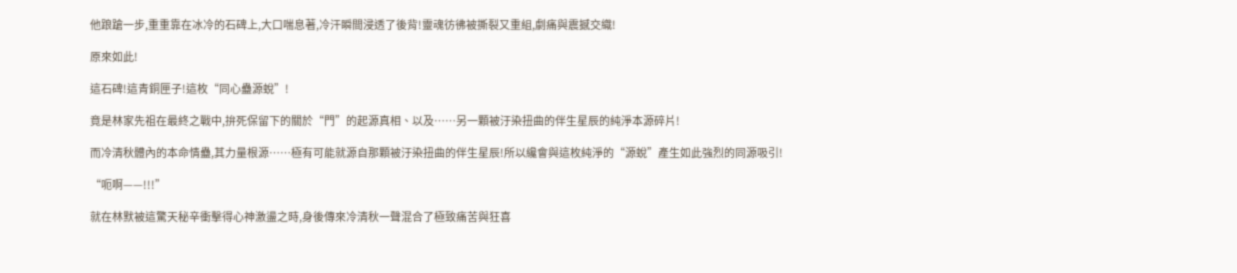他踉蹌一步,重重靠在冰冷的石碑上,大口喘息著,冷汗瞬間浸透了後背!靈魂彷彿被撕裂又重組,劇痛與震撼交織!

原來如此!

這石碑!這青銅匣子!這枚“同心蠱源蛻”!

竟是林家先祖在最終之戰中,拚死保留下的關於“門”的起源真相、以及……另一顆被汙染扭曲的伴生星辰的純淨本源碎片!

而冷清秋體內的本命情蠱,其力量根源……極有可能就源自那顆被汙染扭曲的伴生星辰!所以纔會與這枚純淨的“源蛻”產生如此強烈的同源吸引!

“呃啊——!!!”

就在林默被這驚天秘辛衝擊得心神激盪之時,身後傳來冷清秋一聲混合了極致痛苦與狂喜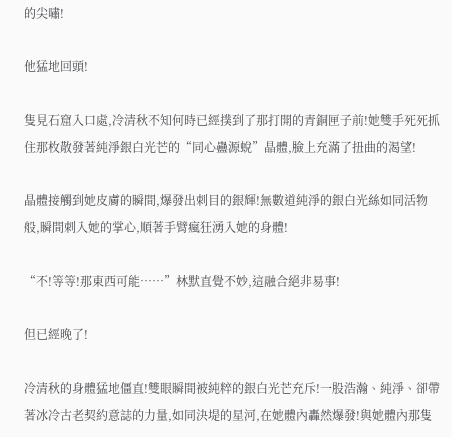的尖嘯!

他猛地回頭!

隻見石窟入口處,冷清秋不知何時已經撲到了那打開的青銅匣子前!她雙手死死抓住那枚散發著純淨銀白光芒的“同心蠱源蛻”晶體,臉上充滿了扭曲的渴望!

晶體接觸到她皮膚的瞬間,爆發出刺目的銀輝!無數道純淨的銀白光絲如同活物般,瞬間刺入她的掌心,順著手臂瘋狂湧入她的身體!

“不!等等!那東西可能……”林默直覺不妙,這融合絕非易事!

但已經晚了!

冷清秋的身體猛地僵直!雙眼瞬間被純粹的銀白光芒充斥!一股浩瀚、純淨、卻帶著冰冷古老契約意誌的力量,如同決堤的星河,在她體內轟然爆發!與她體內那隻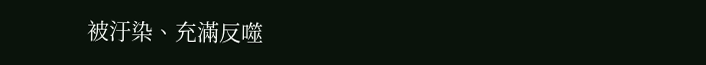被汙染、充滿反噬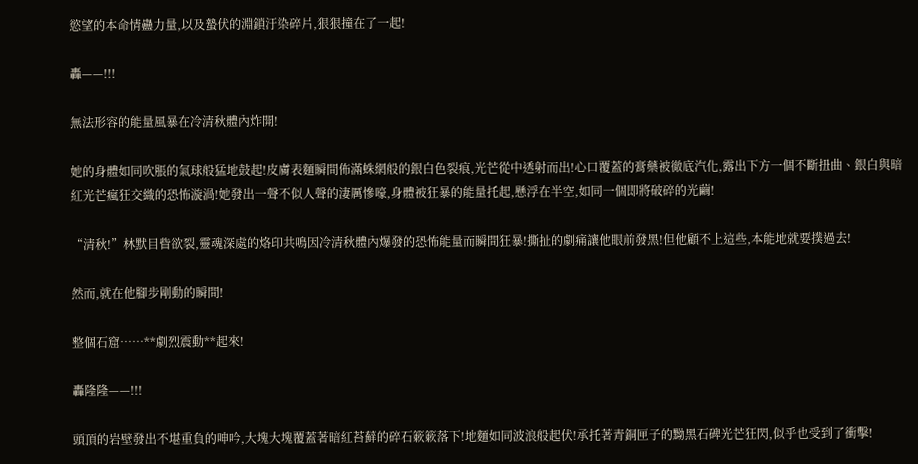慾望的本命情蠱力量,以及蟄伏的淵鎖汙染碎片,狠狠撞在了一起!

轟——!!!

無法形容的能量風暴在冷清秋體內炸開!

她的身體如同吹脹的氣球般猛地鼓起!皮膚表麵瞬間佈滿蛛網般的銀白色裂痕,光芒從中透射而出!心口覆蓋的膏藥被徹底汽化,露出下方一個不斷扭曲、銀白與暗紅光芒瘋狂交織的恐怖漩渦!她發出一聲不似人聲的淒厲慘嚎,身體被狂暴的能量托起,懸浮在半空,如同一個即將破碎的光繭!

“清秋!”林默目眥欲裂,靈魂深處的烙印共鳴因冷清秋體內爆發的恐怖能量而瞬間狂暴!撕扯的劇痛讓他眼前發黑!但他顧不上這些,本能地就要撲過去!

然而,就在他腳步剛動的瞬間!

整個石窟……**劇烈震動**起來!

轟隆隆——!!!

頭頂的岩壁發出不堪重負的呻吟,大塊大塊覆蓋著暗紅苔蘚的碎石簌簌落下!地麵如同波浪般起伏!承托著青銅匣子的黝黑石碑光芒狂閃,似乎也受到了衝擊!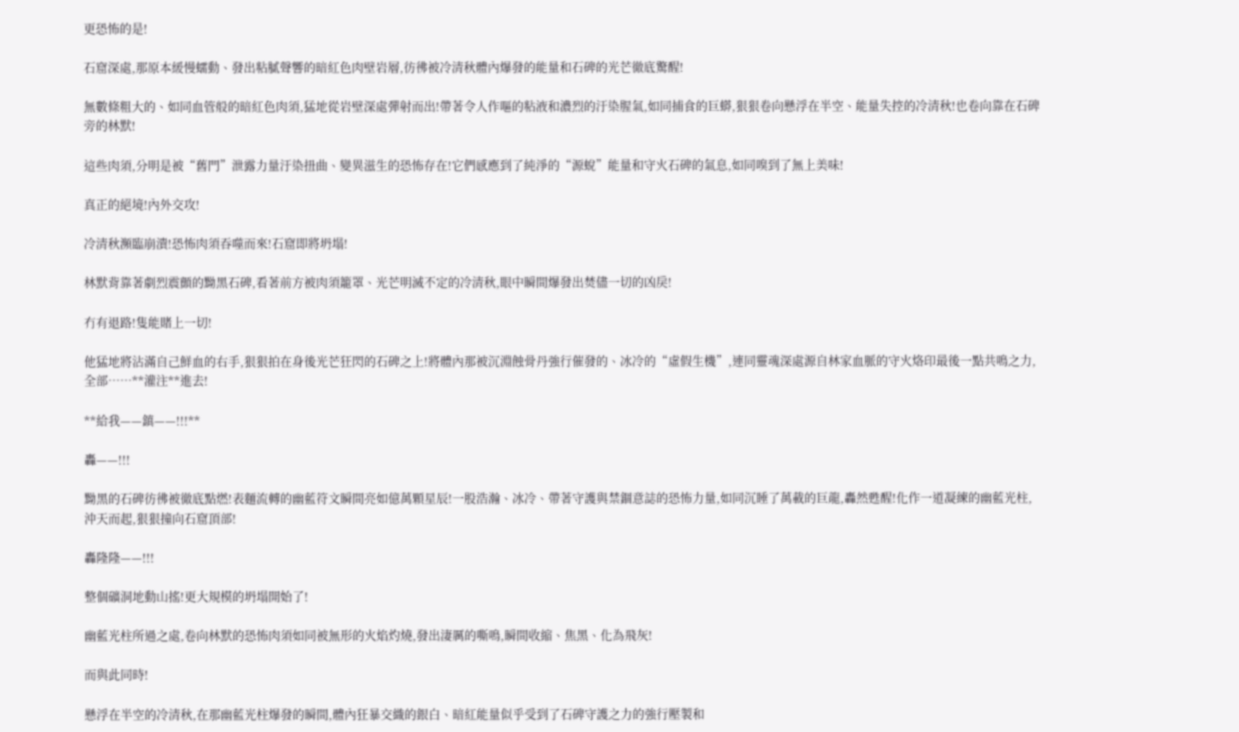更恐怖的是!

石窟深處,那原本緩慢蠕動、發出粘膩聲響的暗紅色肉壁岩層,彷彿被冷清秋體內爆發的能量和石碑的光芒徹底驚醒!

無數條粗大的、如同血管般的暗紅色肉須,猛地從岩壁深處彈射而出!帶著令人作嘔的粘液和濃烈的汙染腥氣,如同捕食的巨蟒,狠狠卷向懸浮在半空、能量失控的冷清秋!也卷向靠在石碑旁的林默!

這些肉須,分明是被“舊門”泄露力量汙染扭曲、變異滋生的恐怖存在!它們感應到了純淨的“源蛻”能量和守火石碑的氣息,如同嗅到了無上美味!

真正的絕境!內外交攻!

冷清秋瀕臨崩潰!恐怖肉須吞噬而來!石窟即將坍塌!

林默背靠著劇烈震顫的黝黑石碑,看著前方被肉須籠罩、光芒明滅不定的冷清秋,眼中瞬間爆發出焚儘一切的凶戾!

冇有退路!隻能賭上一切!

他猛地將沾滿自己鮮血的右手,狠狠拍在身後光芒狂閃的石碑之上!將體內那被沉淵蝕骨丹強行催發的、冰冷的“虛假生機”,連同靈魂深處源自林家血脈的守火烙印最後一點共鳴之力,全部……**灌注**進去!

**給我——鎮——!!!**

轟——!!!

黝黑的石碑彷彿被徹底點燃!表麵流轉的幽藍符文瞬間亮如億萬顆星辰!一股浩瀚、冰冷、帶著守護與禁錮意誌的恐怖力量,如同沉睡了萬載的巨龍,轟然甦醒!化作一道凝練的幽藍光柱,沖天而起,狠狠撞向石窟頂部!

轟隆隆——!!!

整個礦洞地動山搖!更大規模的坍塌開始了!

幽藍光柱所過之處,卷向林默的恐怖肉須如同被無形的火焰灼燒,發出淒厲的嘶鳴,瞬間收縮、焦黑、化為飛灰!

而與此同時!

懸浮在半空的冷清秋,在那幽藍光柱爆發的瞬間,體內狂暴交織的銀白、暗紅能量似乎受到了石碑守護之力的強行壓製和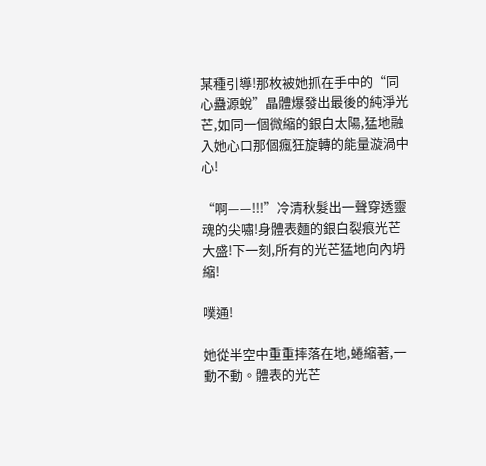某種引導!那枚被她抓在手中的“同心蠱源蛻”晶體爆發出最後的純淨光芒,如同一個微縮的銀白太陽,猛地融入她心口那個瘋狂旋轉的能量漩渦中心!

“啊——!!!”冷清秋髮出一聲穿透靈魂的尖嘯!身體表麵的銀白裂痕光芒大盛!下一刻,所有的光芒猛地向內坍縮!

噗通!

她從半空中重重摔落在地,蜷縮著,一動不動。體表的光芒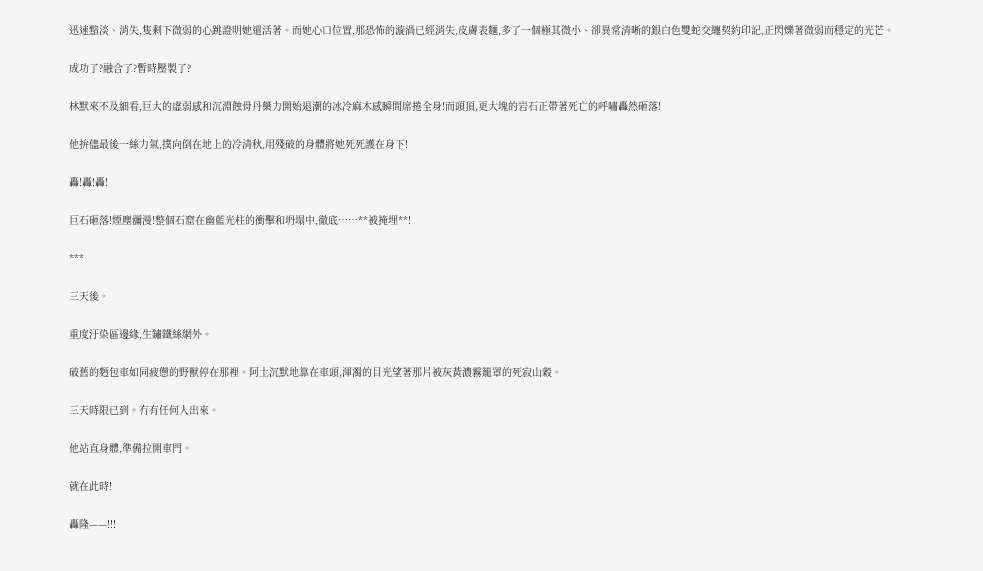迅速黯淡、消失,隻剩下微弱的心跳證明她還活著。而她心口位置,那恐怖的漩渦已經消失,皮膚表麵,多了一個極其微小、卻異常清晰的銀白色雙蛇交纏契約印記,正閃爍著微弱而穩定的光芒。

成功了?融合了?暫時壓製了?

林默來不及細看,巨大的虛弱感和沉淵蝕骨丹藥力開始退潮的冰冷麻木感瞬間席捲全身!而頭頂,更大塊的岩石正帶著死亡的呼嘯轟然砸落!

他拚儘最後一絲力氣,撲向倒在地上的冷清秋,用殘破的身體將她死死護在身下!

轟!轟!轟!

巨石砸落!煙塵瀰漫!整個石窟在幽藍光柱的衝擊和坍塌中,徹底……**被掩埋**!

***

三天後。

重度汙染區邊緣,生鏽鐵絲網外。

破舊的麪包車如同疲憊的野獸停在那裡。阿土沉默地靠在車頭,渾濁的目光望著那片被灰黃濃霧籠罩的死寂山穀。

三天時限已到。冇有任何人出來。

他站直身體,準備拉開車門。

就在此時!

轟隆——!!!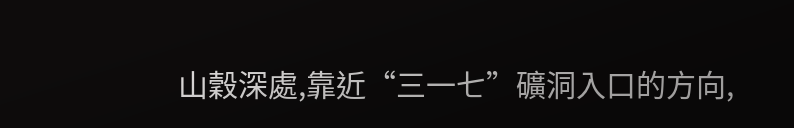山穀深處,靠近“三一七”礦洞入口的方向,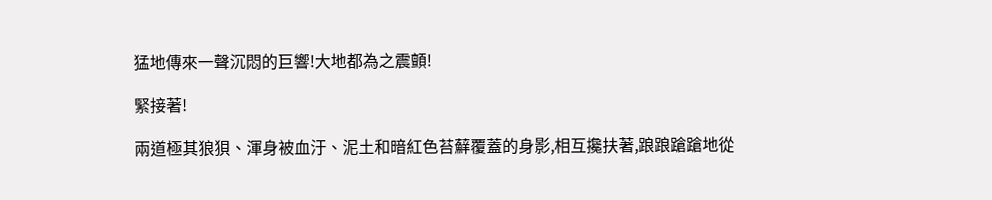猛地傳來一聲沉悶的巨響!大地都為之震顫!

緊接著!

兩道極其狼狽、渾身被血汙、泥土和暗紅色苔蘚覆蓋的身影,相互攙扶著,踉踉蹌蹌地從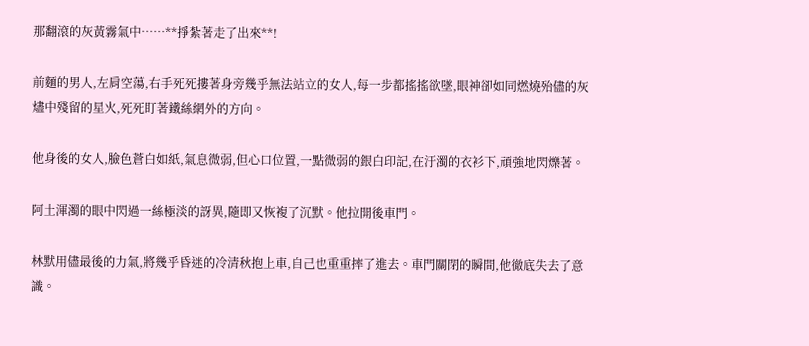那翻滾的灰黃霧氣中……**掙紮著走了出來**!

前麵的男人,左肩空蕩,右手死死摟著身旁幾乎無法站立的女人,每一步都搖搖欲墜,眼神卻如同燃燒殆儘的灰燼中殘留的星火,死死盯著鐵絲網外的方向。

他身後的女人,臉色蒼白如紙,氣息微弱,但心口位置,一點微弱的銀白印記,在汙濁的衣衫下,頑強地閃爍著。

阿土渾濁的眼中閃過一絲極淡的訝異,隨即又恢複了沉默。他拉開後車門。

林默用儘最後的力氣,將幾乎昏迷的冷清秋抱上車,自己也重重摔了進去。車門關閉的瞬間,他徹底失去了意識。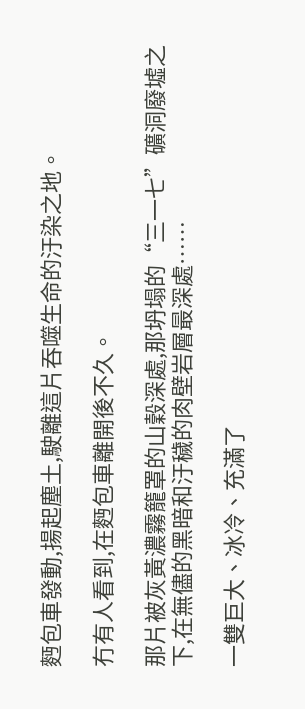麪包車發動,揚起塵土,駛離這片吞噬生命的汙染之地。

冇有人看到,在麪包車離開後不久。

那片被灰黃濃霧籠罩的山穀深處,那坍塌的“三一七”礦洞廢墟之下,在無儘的黑暗和汙穢的肉壁岩層最深處……

一雙巨大、冰冷、充滿了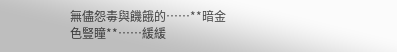無儘怨毒與饑餓的……**暗金色豎瞳**……緩緩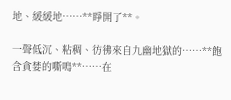地、緩緩地……**睜開了**。

一聲低沉、粘稠、彷彿來自九幽地獄的……**飽含貪婪的嘶鳴**……在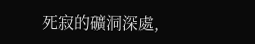死寂的礦洞深處,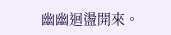幽幽迴盪開來。